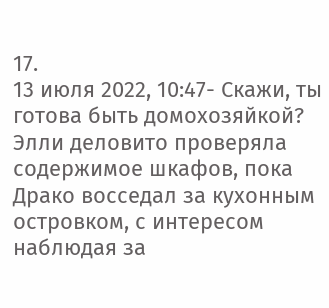17.
13 июля 2022, 10:47- Скажи, ты готова быть домохозяйкой?
Элли деловито проверяла содержимое шкафов, пока Драко восседал за кухонным островком, с интересом наблюдая за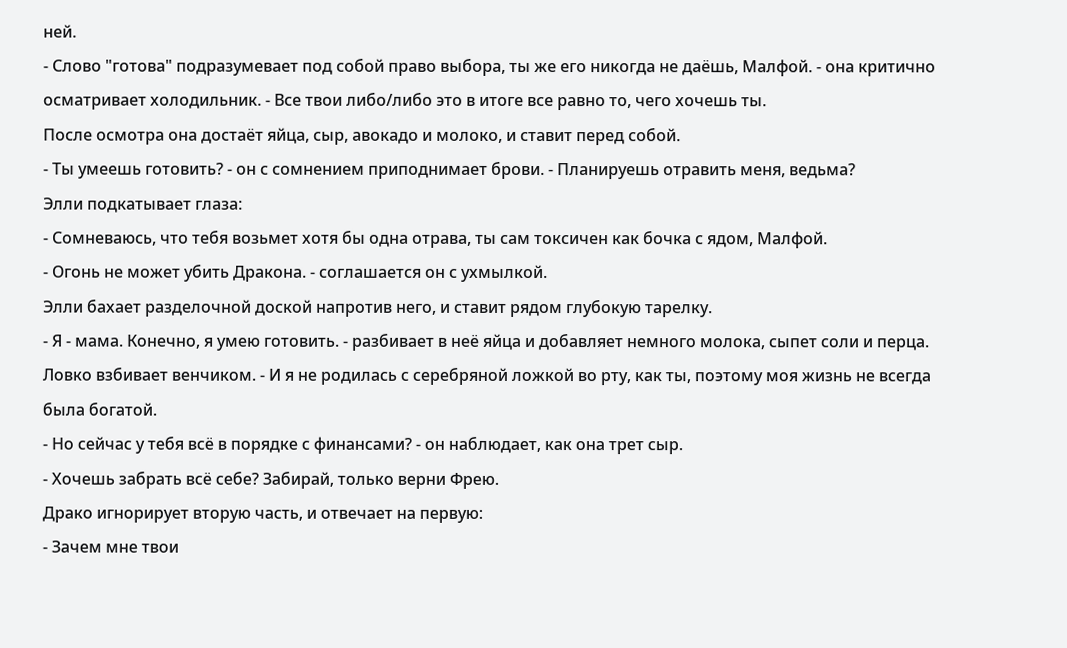ней.
- Слово "готова" подразумевает под собой право выбора, ты же его никогда не даёшь, Малфой. - она критично осматривает холодильник. - Все твои либо/либо это в итоге все равно то, чего хочешь ты.
После осмотра она достаёт яйца, сыр, авокадо и молоко, и ставит перед собой.
- Ты умеешь готовить? - он с сомнением приподнимает брови. - Планируешь отравить меня, ведьма?
Элли подкатывает глаза:
- Сомневаюсь, что тебя возьмет хотя бы одна отрава, ты сам токсичен как бочка с ядом, Малфой.
- Огонь не может убить Дракона. - соглашается он с ухмылкой.
Элли бахает разделочной доской напротив него, и ставит рядом глубокую тарелку.
- Я - мама. Конечно, я умею готовить. - разбивает в неё яйца и добавляет немного молока, сыпет соли и перца. Ловко взбивает венчиком. - И я не родилась с серебряной ложкой во рту, как ты, поэтому моя жизнь не всегда была богатой.
- Но сейчас у тебя всё в порядке с финансами? - он наблюдает, как она трет сыр.
- Хочешь забрать всё себе? Забирай, только верни Фрею.
Драко игнорирует вторую часть, и отвечает на первую:
- Зачем мне твои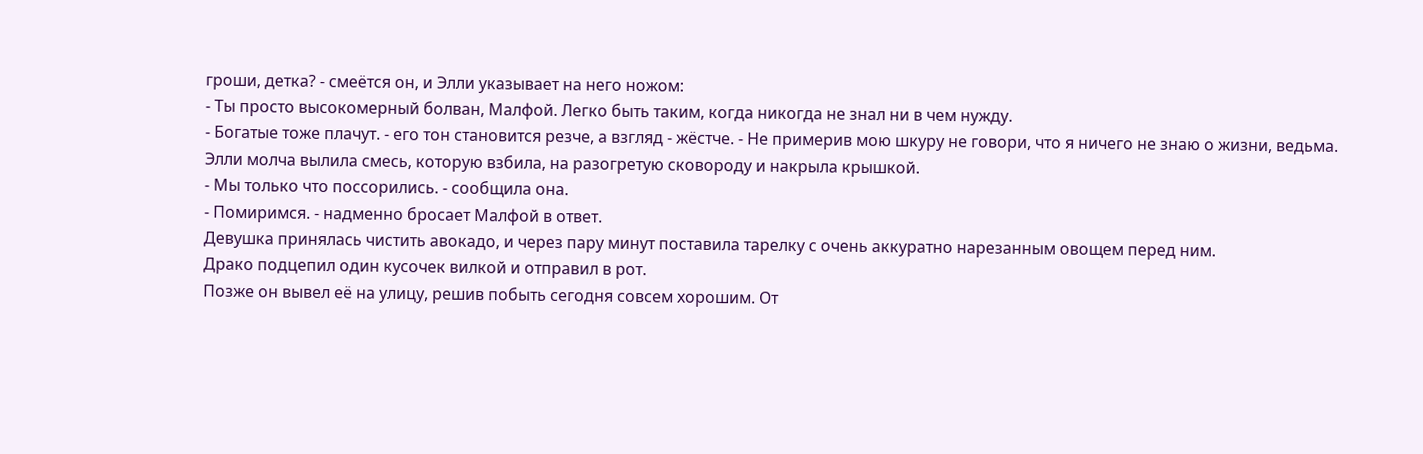гроши, детка? - смеётся он, и Элли указывает на него ножом:
- Ты просто высокомерный болван, Малфой. Легко быть таким, когда никогда не знал ни в чем нужду.
- Богатые тоже плачут. - его тон становится резче, а взгляд - жёстче. - Не примерив мою шкуру не говори, что я ничего не знаю о жизни, ведьма.
Элли молча вылила смесь, которую взбила, на разогретую сковороду и накрыла крышкой.
- Мы только что поссорились. - сообщила она.
- Помиримся. - надменно бросает Малфой в ответ.
Девушка принялась чистить авокадо, и через пару минут поставила тарелку с очень аккуратно нарезанным овощем перед ним.
Драко подцепил один кусочек вилкой и отправил в рот.
Позже он вывел её на улицу, решив побыть сегодня совсем хорошим. От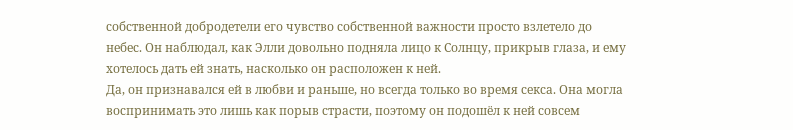собственной добродетели его чувство собственной важности просто взлетело до небес. Он наблюдал, как Элли довольно подняла лицо к Солнцу, прикрыв глаза, и ему хотелось дать ей знать, насколько он расположен к ней.
Да, он признавался ей в любви и раньше, но всегда только во время секса. Она могла воспринимать это лишь как порыв страсти, поэтому он подошёл к ней совсем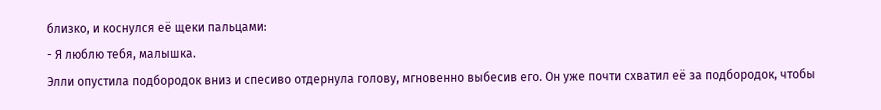близко, и коснулся её щеки пальцами:
- Я люблю тебя, малышка.
Элли опустила подбородок вниз и спесиво отдернула голову, мгновенно выбесив его. Он уже почти схватил её за подбородок, чтобы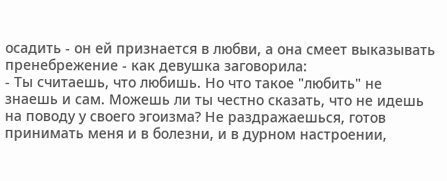осадить - он ей признается в любви, а она смеет выказывать пренебрежение - как девушка заговорила:
- Ты считаешь, что любишь. Но что такое "любить" не знаешь и сам. Можешь ли ты честно сказать, что не идешь на поводу у своего эгоизма? Не раздражаешься, готов принимать меня и в болезни, и в дурном настроении,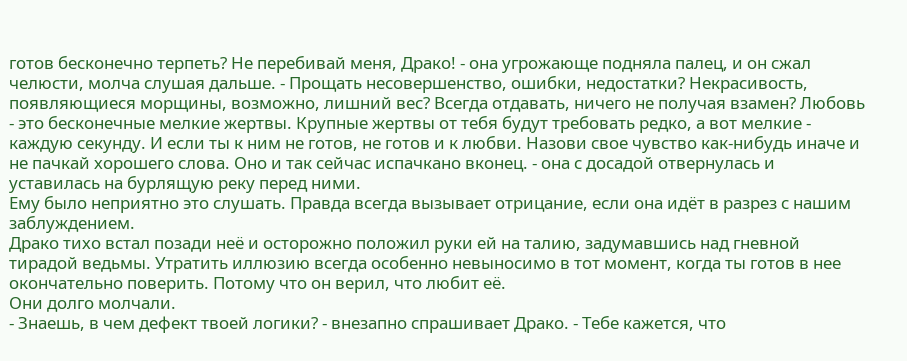готов бесконечно терпеть? Не перебивай меня, Драко! - она угрожающе подняла палец, и он сжал челюсти, молча слушая дальше. - Прощать несовершенство, ошибки, недостатки? Некрасивость, появляющиеся морщины, возможно, лишний вес? Всегда отдавать, ничего не получая взамен? Любовь - это бесконечные мелкие жертвы. Крупные жертвы от тебя будут требовать редко, а вот мелкие - каждую секунду. И если ты к ним не готов, не готов и к любви. Назови свое чувство как-нибудь иначе и не пачкай хорошего слова. Оно и так сейчас испачкано вконец. - она с досадой отвернулась и уставилась на бурлящую реку перед ними.
Ему было неприятно это слушать. Правда всегда вызывает отрицание, если она идёт в разрез с нашим заблуждением.
Драко тихо встал позади неё и осторожно положил руки ей на талию, задумавшись над гневной тирадой ведьмы. Утратить иллюзию всегда особенно невыносимо в тот момент, когда ты готов в нее окончательно поверить. Потому что он верил, что любит её.
Они долго молчали.
- Знаешь, в чем дефект твоей логики? - внезапно спрашивает Драко. - Тебе кажется, что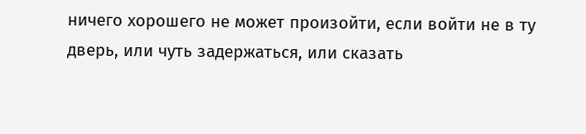ничего хорошего не может произойти, если войти не в ту дверь, или чуть задержаться, или сказать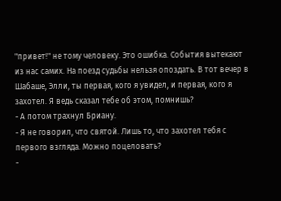"привет!" не тому человеку. Это ошибка. События вытекают из нас самих. На поезд судьбы нельзя опоздать. В тот вечер в Шабаше, Элли, ты первая, кого я увидел, и первая, кого я захотел. Я ведь сказал тебе об этом, помнишь?
- А потом трахнул Бриану.
- Я не говорил, что святой. Лишь то, что захотел тебя с первого взгляда. Можно поцеловать?
-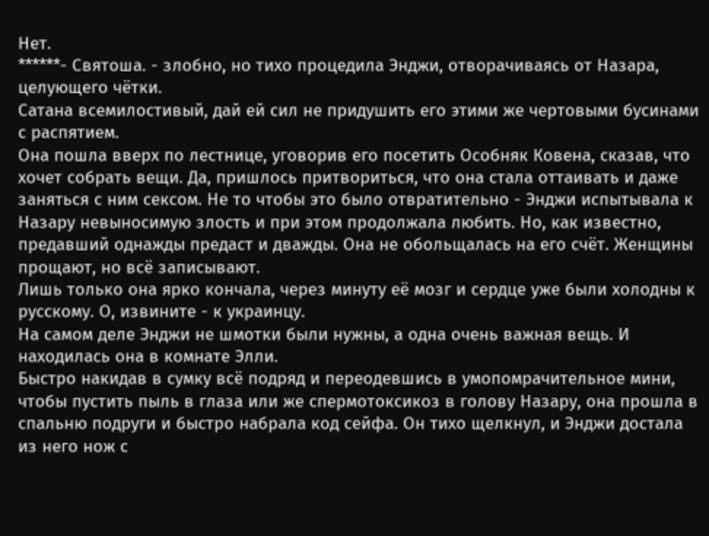Нет.
******- Святоша. - злобно, но тихо процедила Энджи, отворачиваясь от Назара, целующего чётки.
Сатана всемилостивый, дай ей сил не придушить его этими же чертовыми бусинами с распятием.
Она пошла вверх по лестнице, уговорив его посетить Особняк Ковена, сказав, что хочет собрать вещи. Да, пришлось притвориться, что она стала оттаивать и даже заняться с ним сексом. Не то чтобы это было отвратительно - Энджи испытывала к Назару невыносимую злость и при этом продолжала любить. Но, как известно, предавший однажды предаст и дважды. Она не обольщалась на его счёт. Женщины прощают, но всё записывают.
Лишь только она ярко кончала, через минуту её мозг и сердце уже были холодны к русскому. О, извините - к украинцу.
На самом деле Энджи не шмотки были нужны, а одна очень важная вещь. И находилась она в комнате Элли.
Быстро накидав в сумку всё подряд и переодевшись в умопомрачительное мини, чтобы пустить пыль в глаза или же спермотоксикоз в голову Назару, она прошла в спальню подруги и быстро набрала код сейфа. Он тихо щелкнул, и Энджи достала из него нож с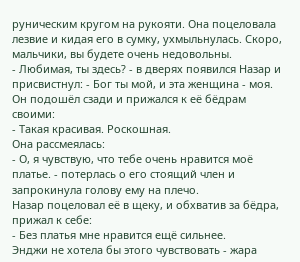руническим кругом на рукояти. Она поцеловала лезвие и кидая его в сумку, ухмыльнулась. Скоро, мальчики, вы будете очень недовольны.
- Любимая, ты здесь? - в дверях появился Назар и присвистнул: - Бог ты мой, и эта женщина - моя.
Он подошёл сзади и прижался к её бёдрам своими:
- Такая красивая. Роскошная.
Она рассмеялась:
- О, я чувствую, что тебе очень нравится моё платье. - потерлась о его стоящий член и запрокинула голову ему на плечо.
Назар поцеловал её в щеку, и обхватив за бёдра, прижал к себе:
- Без платья мне нравится ещё сильнее.
Энджи не хотела бы этого чувствовать - жара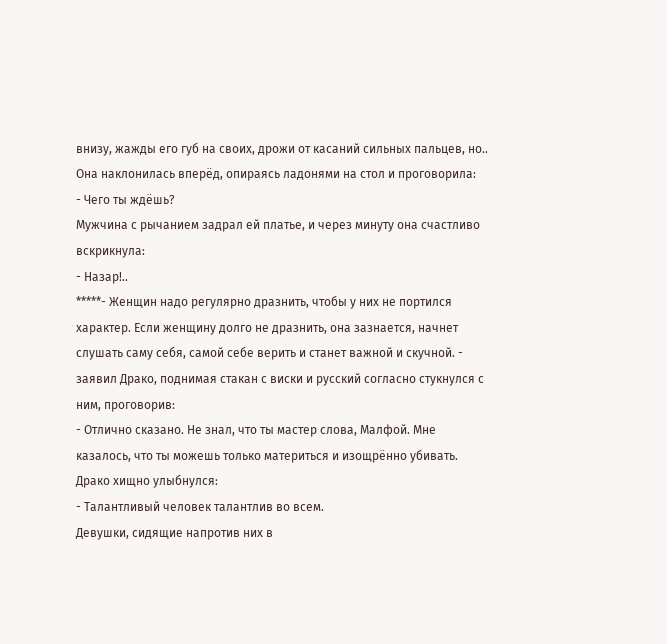внизу, жажды его губ на своих, дрожи от касаний сильных пальцев, но..
Она наклонилась вперёд, опираясь ладонями на стол и проговорила:
- Чего ты ждёшь?
Мужчина с рычанием задрал ей платье, и через минуту она счастливо вскрикнула:
- Назар!..
*****- Женщин надо регулярно дразнить, чтобы у них не портился характер. Если женщину долго не дразнить, она зазнается, начнет слушать саму себя, самой себе верить и станет важной и скучной. - заявил Драко, поднимая стакан с виски и русский согласно стукнулся с ним, проговорив:
- Отлично сказано. Не знал, что ты мастер слова, Малфой. Мне казалось, что ты можешь только материться и изощрённо убивать.
Драко хищно улыбнулся:
- Талантливый человек талантлив во всем.
Девушки, сидящие напротив них в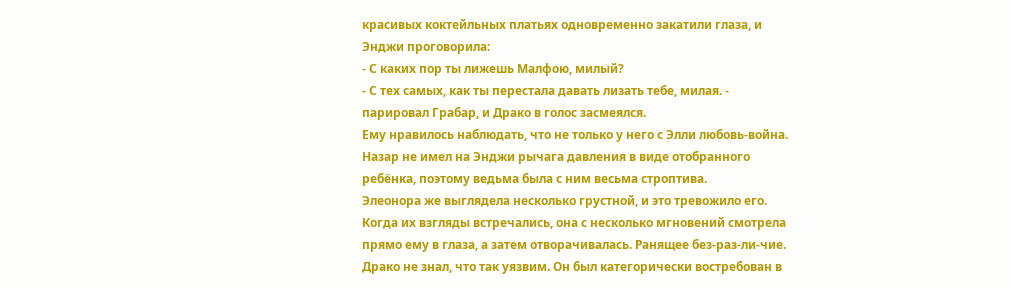красивых коктейльных платьях одновременно закатили глаза, и Энджи проговорила:
- С каких пор ты лижешь Малфою, милый?
- С тех самых, как ты перестала давать лизать тебе, милая. - парировал Грабар, и Драко в голос засмеялся.
Ему нравилось наблюдать, что не только у него с Элли любовь-война. Назар не имел на Энджи рычага давления в виде отобранного ребёнка, поэтому ведьма была с ним весьма строптива.
Элеонора же выглядела несколько грустной, и это тревожило его. Когда их взгляды встречались, она с несколько мгновений смотрела прямо ему в глаза, а затем отворачивалась. Ранящее без-раз-ли-чие. Драко не знал, что так уязвим. Он был категорически востребован в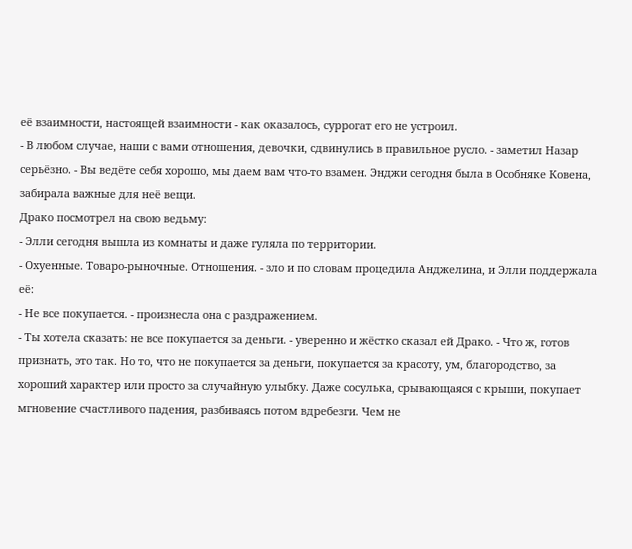её взаимности, настоящей взаимности - как оказалось, суррогат его не устроил.
- В любом случае, наши с вами отношения, девочки, сдвинулись в правильное русло. - заметил Назар серьёзно. - Вы ведёте себя хорошо, мы даем вам что-то взамен. Энджи сегодня была в Особняке Ковена, забирала важные для неё вещи.
Драко посмотрел на свою ведьму:
- Элли сегодня вышла из комнаты и даже гуляла по территории.
- Охуенные. Товаро-рыночные. Отношения. - зло и по словам процедила Анджелина, и Элли поддержала её:
- Не все покупается. - произнесла она с раздражением.
- Ты хотела сказать: не все покупается за деньги. - уверенно и жёстко сказал ей Драко. - Что ж, готов признать, это так. Но то, что не покупается за деньги, покупается за красоту, ум, благородство, за хороший характер или просто за случайную улыбку. Даже сосулька, срывающаяся с крыши, покупает мгновение счастливого падения, разбиваясь потом вдребезги. Чем не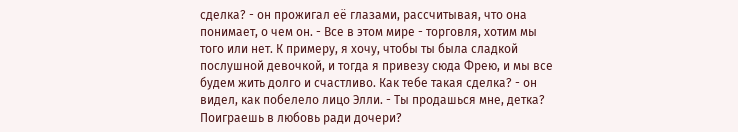сделка? - он прожигал её глазами, рассчитывая, что она понимает, о чем он. - Все в этом мире - торговля, хотим мы того или нет. К примеру, я хочу, чтобы ты была сладкой послушной девочкой, и тогда я привезу сюда Фрею, и мы все будем жить долго и счастливо. Как тебе такая сделка? - он видел, как побелело лицо Элли. - Ты продашься мне, детка? Поиграешь в любовь ради дочери?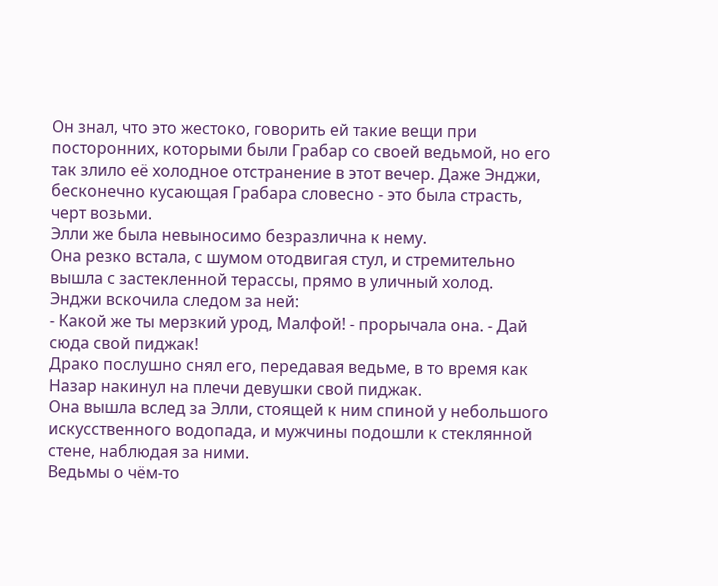Он знал, что это жестоко, говорить ей такие вещи при посторонних, которыми были Грабар со своей ведьмой, но его так злило её холодное отстранение в этот вечер. Даже Энджи, бесконечно кусающая Грабара словесно - это была страсть, черт возьми.
Элли же была невыносимо безразлична к нему.
Она резко встала, с шумом отодвигая стул, и стремительно вышла с застекленной терассы, прямо в уличный холод.
Энджи вскочила следом за ней:
- Какой же ты мерзкий урод, Малфой! - прорычала она. - Дай сюда свой пиджак!
Драко послушно снял его, передавая ведьме, в то время как Назар накинул на плечи девушки свой пиджак.
Она вышла вслед за Элли, стоящей к ним спиной у небольшого искусственного водопада, и мужчины подошли к стеклянной стене, наблюдая за ними.
Ведьмы о чём-то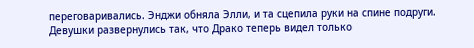переговаривались. Энджи обняла Элли, и та сцепила руки на спине подруги.
Девушки развернулись так, что Драко теперь видел только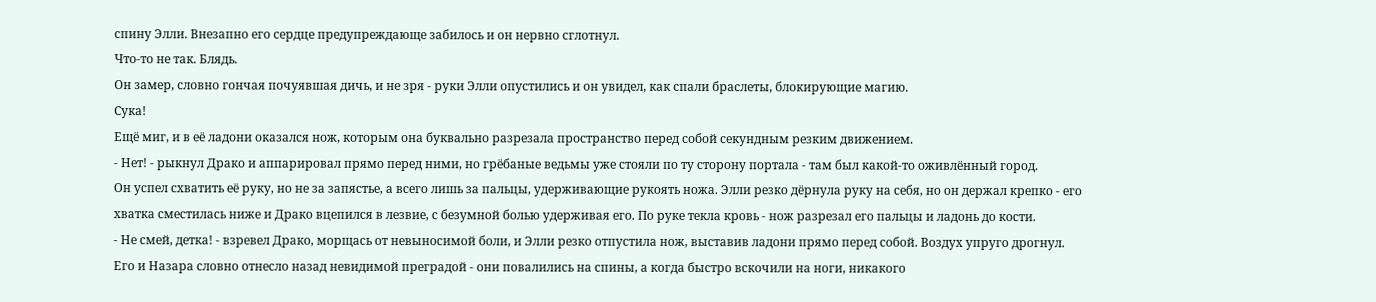спину Элли. Внезапно его сердце предупреждающе забилось и он нервно сглотнул.
Что-то не так. Блядь.
Он замер, словно гончая почуявшая дичь, и не зря - руки Элли опустились и он увидел, как спали браслеты, блокирующие магию.
Сука!
Ещё миг, и в её ладони оказался нож, которым она буквально разрезала пространство перед собой секундным резким движением.
- Нет! - рыкнул Драко и аппарировал прямо перед ними, но грёбаные ведьмы уже стояли по ту сторону портала - там был какой-то оживлённый город.
Он успел схватить её руку, но не за запястье, а всего лишь за пальцы, удерживающие рукоять ножа. Элли резко дёрнула руку на себя, но он держал крепко - его хватка сместилась ниже и Драко вцепился в лезвие, с безумной болью удерживая его. По руке текла кровь - нож разрезал его пальцы и ладонь до кости.
- Не смей, детка! - взревел Драко, морщась от невыносимой боли, и Элли резко отпустила нож, выставив ладони прямо перед собой. Воздух упруго дрогнул.
Его и Назара словно отнесло назад невидимой преградой - они повалились на спины, а когда быстро вскочили на ноги, никакого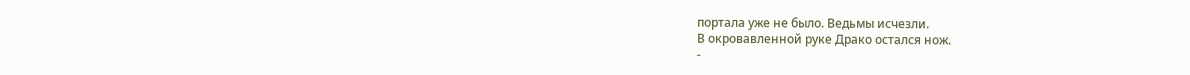портала уже не было. Ведьмы исчезли.
В окровавленной руке Драко остался нож.
-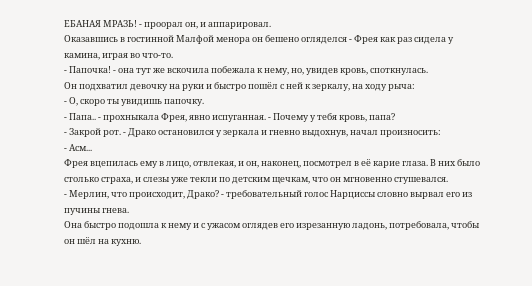ЕБАНАЯ МРАЗЬ! - проорал он, и аппарировал.
Оказавшись в гостинной Малфой менора он бешено огляделся - Фрея как раз сидела у камина, играя во что-то.
- Папочка! - она тут же вскочила побежала к нему, но, увидев кровь, споткнулась.
Он подхватил девочку на руки и быстро пошёл с ней к зеркалу, на ходу рыча:
- О, скоро ты увидишь папочку.
- Папа.. - прохныкала Фрея, явно испуганная. - Почему у тебя кровь, папа?
- Закрой рот. - Драко остановился у зеркала и гневно выдохнув, начал произносить:
- Асм...
Фрея вцепилась ему в лицо, отвлекая, и он, наконец, посмотрел в её карие глаза. В них было столько страха, и слезы уже текли по детским щечкам, что он мгновенно стушевался.
- Мерлин, что происходит, Драко? - требовательный голос Нарциссы словно вырвал его из пучины гнева.
Она быстро подошла к нему и с ужасом оглядев его изрезанную ладонь, потребовала, чтобы он шёл на кухню.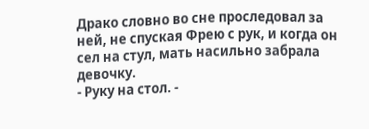Драко словно во сне проследовал за ней, не спуская Фрею с рук, и когда он сел на стул, мать насильно забрала девочку.
- Руку на стол. -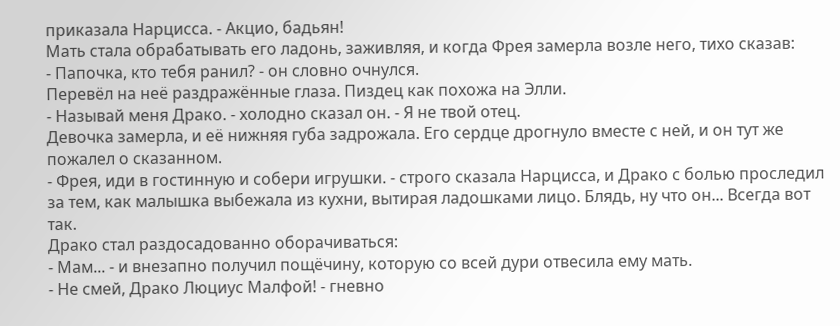приказала Нарцисса. - Акцио, бадьян!
Мать стала обрабатывать его ладонь, заживляя, и когда Фрея замерла возле него, тихо сказав:
- Папочка, кто тебя ранил? - он словно очнулся.
Перевёл на неё раздражённые глаза. Пиздец как похожа на Элли.
- Называй меня Драко. - холодно сказал он. - Я не твой отец.
Девочка замерла, и её нижняя губа задрожала. Его сердце дрогнуло вместе с ней, и он тут же пожалел о сказанном.
- Фрея, иди в гостинную и собери игрушки. - строго сказала Нарцисса, и Драко с болью проследил за тем, как малышка выбежала из кухни, вытирая ладошками лицо. Блядь, ну что он... Всегда вот так.
Драко стал раздосадованно оборачиваться:
- Мам... - и внезапно получил пощёчину, которую со всей дури отвесила ему мать.
- Не смей, Драко Люциус Малфой! - гневно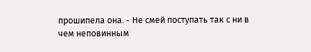прошипела она. - Не смей поступать так с ни в чем неповинным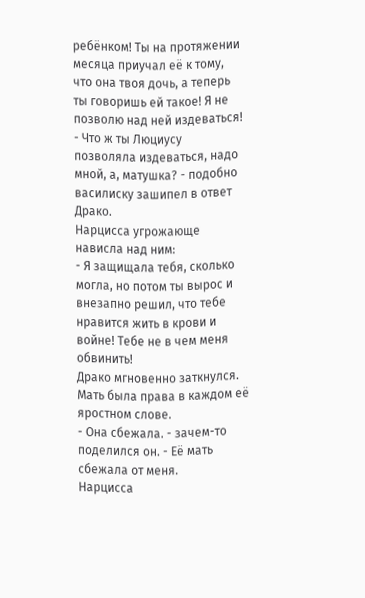ребёнком! Ты на протяжении месяца приучал её к тому, что она твоя дочь, а теперь ты говоришь ей такое! Я не позволю над ней издеваться!
- Что ж ты Люциусу позволяла издеваться, надо мной, а, матушка? - подобно василиску зашипел в ответ Драко.
Нарцисса угрожающе нависла над ним:
- Я защищала тебя, сколько могла, но потом ты вырос и внезапно решил, что тебе нравится жить в крови и войне! Тебе не в чем меня обвинить!
Драко мгновенно заткнулся. Мать была права в каждом её яростном слове.
- Она сбежала. - зачем-то поделился он. - Её мать сбежала от меня.
Нарцисса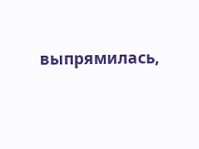выпрямилась,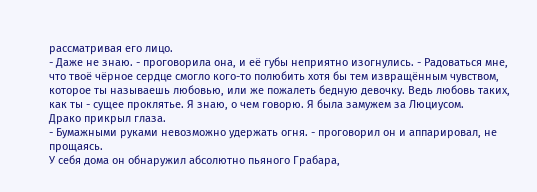рассматривая его лицо.
- Даже не знаю. - проговорила она, и её губы неприятно изогнулись. - Радоваться мне, что твоё чёрное сердце смогло кого-то полюбить хотя бы тем извращённым чувством, которое ты называешь любовью, или же пожалеть бедную девочку. Ведь любовь таких, как ты - сущее проклятье. Я знаю, о чем говорю. Я была замужем за Люциусом.
Драко прикрыл глаза.
- Бумажными руками невозможно удержать огня. - проговорил он и аппарировал, не прощаясь.
У себя дома он обнаружил абсолютно пьяного Грабара,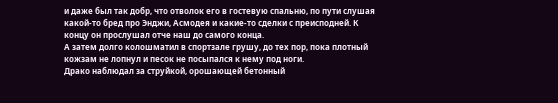и даже был так добр, что отволок его в гостевую спальню, по пути слушая какой-то бред про Энджи, Асмодея и какие-то сделки с преисподней. К концу он прослушал отче наш до самого конца.
А затем долго колошматил в спортзале грушу, до тех пор, пока плотный кожзам не лопнул и песок не посыпался к нему под ноги.
Драко наблюдал за струйкой, орошающей бетонный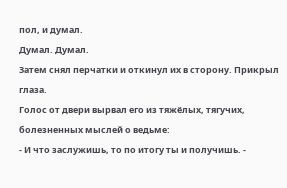пол, и думал.
Думал. Думал.
Затем снял перчатки и откинул их в сторону. Прикрыл глаза.
Голос от двери вырвал его из тяжёлых, тягучих, болезненных мыслей о ведьме:
- И что заслужишь, то по итогу ты и получишь. -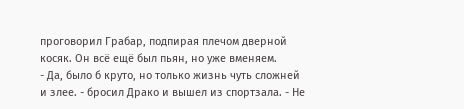проговорил Грабар, подпирая плечом дверной косяк. Он всё ещё был пьян, но уже вменяем.
- Да, было б круто, но только жизнь чуть сложней и злее. - бросил Драко и вышел из спортзала. - Не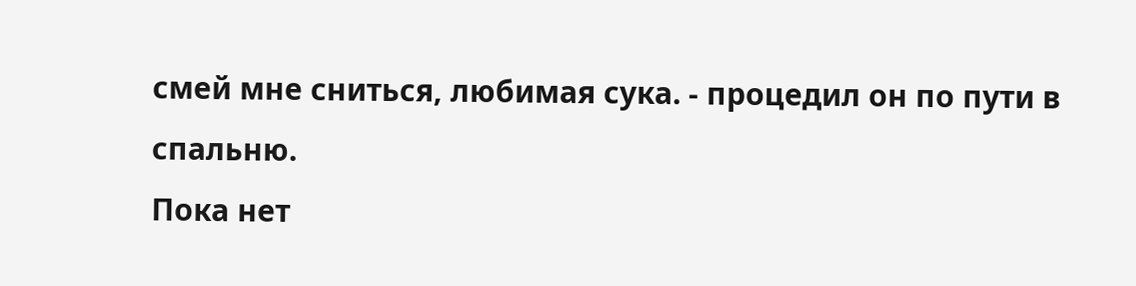смей мне сниться, любимая сука. - процедил он по пути в спальню.
Пока нет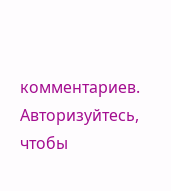комментариев. Авторизуйтесь, чтобы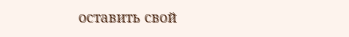оставить свой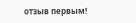отзыв первым!